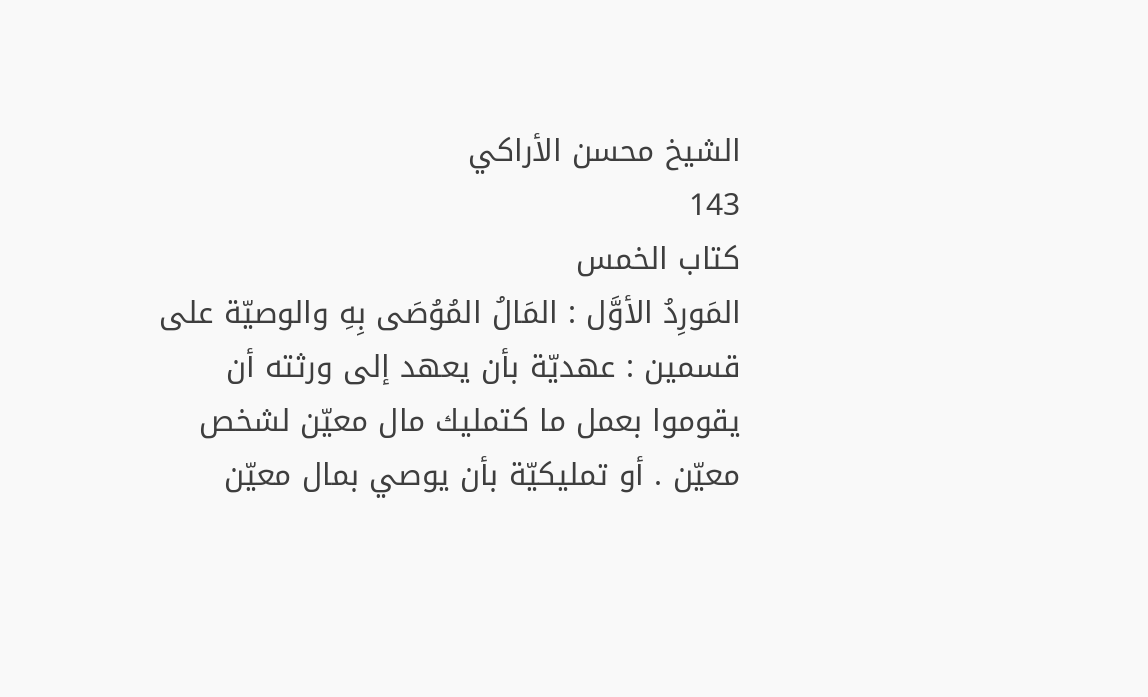الشيخ محسن الأراكي
143
كتاب الخمس
المَورِدُ الأوَّل : المَالُ المُوُصَى بِهِ والوصيّة على قسمين : عهديّة بأن يعهد إلى ورثته أن يقوموا بعمل ما كتمليك مال معيّن لشخص معيّن . أو تمليكيّة بأن يوصي بمال معيّن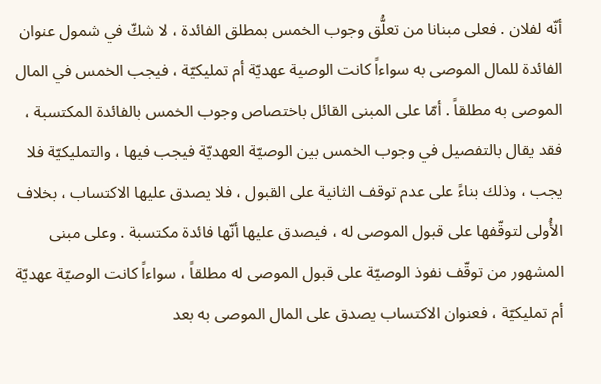أنّه لفلان . فعلى مبنانا من تعلُّق وجوب الخمس بمطلق الفائدة ، لا شكّ في شمول عنوان الفائدة للمال الموصى به سواءاً كانت الوصية عهديّة أم تمليكيّة ، فيجب الخمس في المال الموصى به مطلقاً . أمّا على المبنى القائل باختصاص وجوب الخمس بالفائدة المكتسبة ، فقد يقال بالتفصيل في وجوب الخمس بين الوصيّة العهديّة فيجب فيها ، والتمليكيّة فلا يجب ، وذلك بناءً على عدم توقف الثانية على القبول ، فلا يصدق عليها الاكتساب ، بخلاف الأُولى لتوقّفها على قبول الموصى له ، فيصدق عليها أنّها فائدة مكتسبة . وعلى مبنى المشهور من توقّف نفوذ الوصيّة على قبول الموصى له مطلقاً ، سواءاً كانت الوصيّة عهديّة أم تمليكيّة ، فعنوان الاكتساب يصدق على المال الموصى به بعد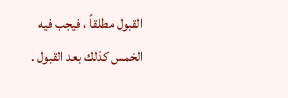القبول مطلقاً ، فيجب فيه الخمس كذلك بعد القبول .